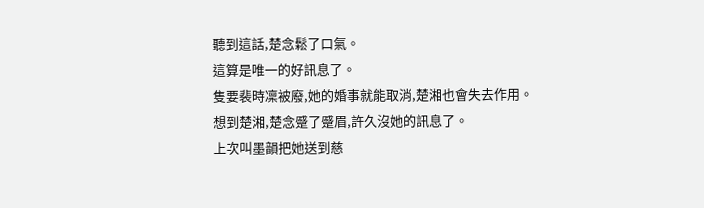聽到這話,楚念鬆了口氣。
這算是唯一的好訊息了。
隻要裴時凜被廢,她的婚事就能取消,楚湘也會失去作用。
想到楚湘,楚念蹙了蹙眉,許久沒她的訊息了。
上次叫墨韻把她送到慈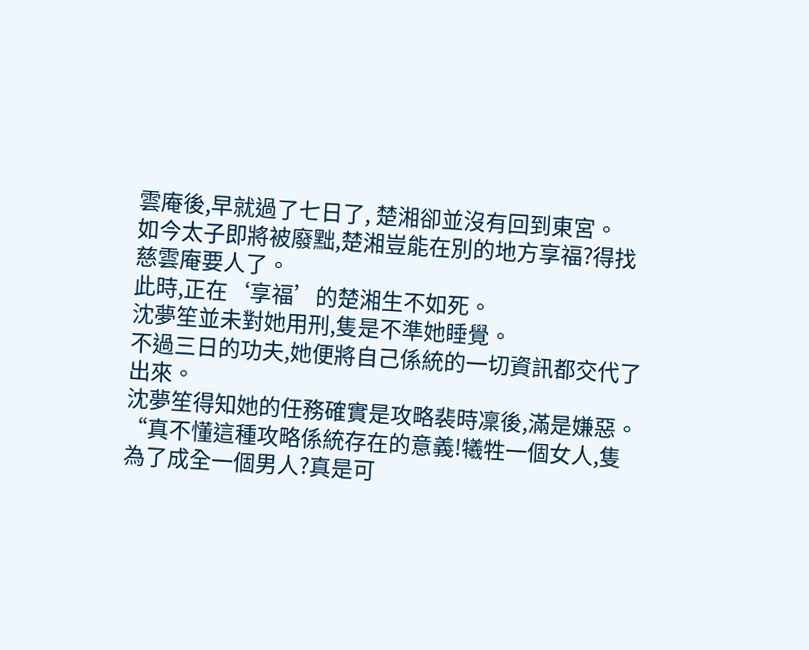雲庵後,早就過了七日了, 楚湘卻並沒有回到東宮。
如今太子即將被廢黜,楚湘豈能在別的地方享福?得找慈雲庵要人了。
此時,正在‘享福’的楚湘生不如死。
沈夢笙並未對她用刑,隻是不準她睡覺。
不過三日的功夫,她便將自己係統的一切資訊都交代了出來。
沈夢笙得知她的任務確實是攻略裴時凜後,滿是嫌惡。
“真不懂這種攻略係統存在的意義!犧牲一個女人,隻為了成全一個男人?真是可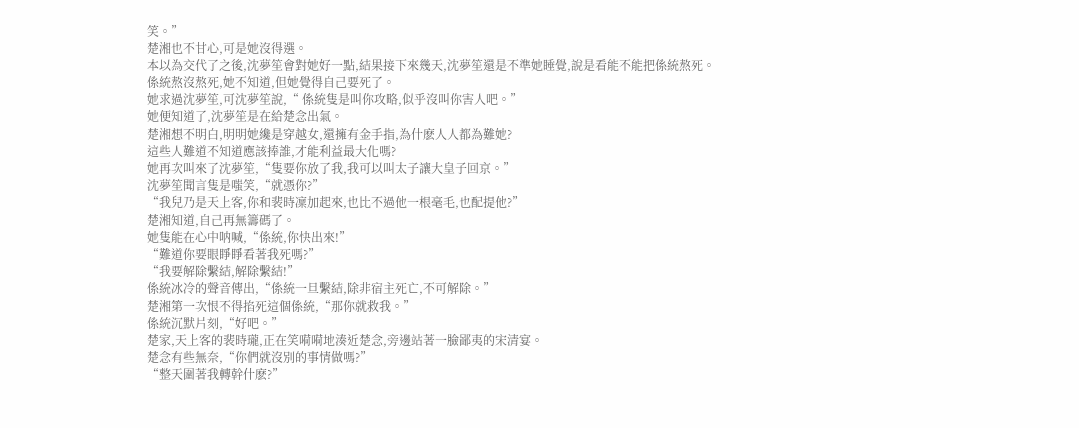笑。”
楚湘也不甘心,可是她沒得選。
本以為交代了之後,沈夢笙會對她好一點,結果接下來幾天,沈夢笙還是不準她睡覺,說是看能不能把係統熬死。
係統熬沒熬死,她不知道,但她覺得自己要死了。
她求過沈夢笙,可沈夢笙說,“ 係統隻是叫你攻略,似乎沒叫你害人吧。”
她便知道了,沈夢笙是在給楚念出氣。
楚湘想不明白,明明她纔是穿越女,還擁有金手指,為什麽人人都為難她?
這些人難道不知道應該捧誰,才能利益最大化嗎?
她再次叫來了沈夢笙,“隻要你放了我,我可以叫太子讓大皇子回京。”
沈夢笙聞言隻是嗤笑,“就憑你?”
“我兒乃是天上客,你和裴時凜加起來,也比不過他一根毫毛,也配提他?”
楚湘知道,自己再無籌碼了。
她隻能在心中呐喊,“係統,你快出來!”
“難道你要眼睜睜看著我死嗎?”
“我要解除繫結,解除繫結!”
係統冰冷的聲音傳出,“係統一旦繫結,除非宿主死亡,不可解除。”
楚湘第一次恨不得掐死這個係統,“那你就救我。”
係統沉默片刻,“好吧。”
楚家,天上客的裴時瓏,正在笑嗬嗬地湊近楚念,旁邊站著一臉鄙夷的宋清宴。
楚念有些無奈,“你們就沒別的事情做嗎?”
“整天圍著我轉幹什麽?”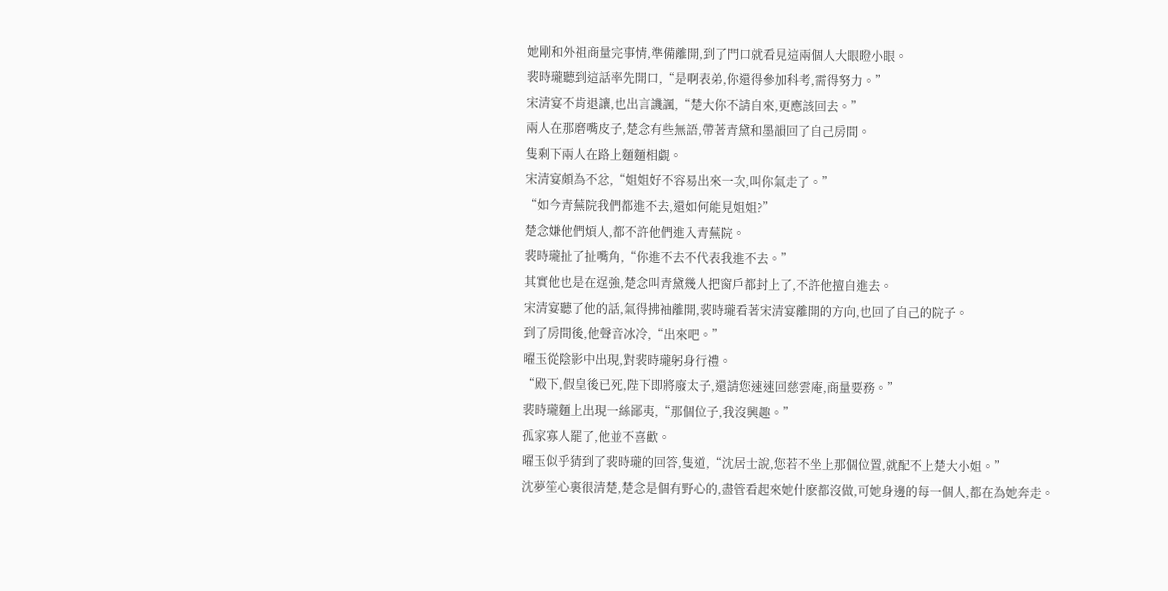她剛和外祖商量完事情,準備離開,到了門口就看見這兩個人大眼瞪小眼。
裴時瓏聽到這話率先開口,“是啊表弟,你還得參加科考,需得努力。”
宋清宴不肯退讓,也出言譏諷,“楚大你不請自來,更應該回去。”
兩人在那磨嘴皮子,楚念有些無語,帶著青黛和墨韻回了自己房間。
隻剩下兩人在路上麵麵相覷。
宋清宴頗為不忿,“姐姐好不容易出來一次,叫你氣走了。”
“如今青蕪院我們都進不去,還如何能見姐姐?”
楚念嫌他們煩人,都不許他們進入青蕪院。
裴時瓏扯了扯嘴角,“你進不去不代表我進不去。”
其實他也是在逞強,楚念叫青黛幾人把窗戶都封上了,不許他擅自進去。
宋清宴聽了他的話,氣得拂袖離開,裴時瓏看著宋清宴離開的方向,也回了自己的院子。
到了房間後,他聲音冰冷,“出來吧。”
曜玉從陰影中出現,對裴時瓏躬身行禮。
“殿下,假皇後已死,陛下即將廢太子,還請您速速回慈雲庵,商量要務。”
裴時瓏麵上出現一絲鄙夷,“那個位子,我沒興趣。”
孤家寡人罷了,他並不喜歡。
曜玉似乎猜到了裴時瓏的回答,隻道,“沈居士說,您若不坐上那個位置,就配不上楚大小姐。”
沈夢笙心裏很清楚,楚念是個有野心的,盡管看起來她什麽都沒做,可她身邊的每一個人,都在為她奔走。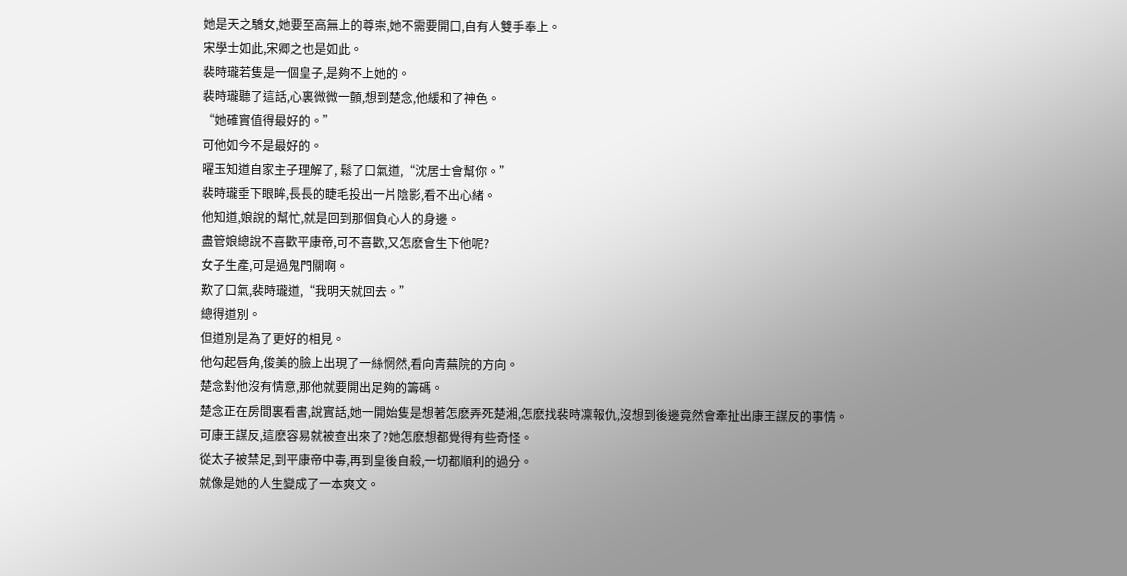她是天之驕女,她要至高無上的尊崇,她不需要開口,自有人雙手奉上。
宋學士如此,宋卿之也是如此。
裴時瓏若隻是一個皇子,是夠不上她的。
裴時瓏聽了這話,心裏微微一顫,想到楚念,他緩和了神色。
“她確實值得最好的。”
可他如今不是最好的。
曜玉知道自家主子理解了, 鬆了口氣道,“沈居士會幫你。”
裴時瓏垂下眼眸,長長的睫毛投出一片陰影,看不出心緒。
他知道,娘說的幫忙,就是回到那個負心人的身邊。
盡管娘總說不喜歡平康帝,可不喜歡,又怎麽會生下他呢?
女子生產,可是過鬼門關啊。
歎了口氣,裴時瓏道,“我明天就回去。”
總得道別。
但道別是為了更好的相見。
他勾起唇角,俊美的臉上出現了一絲惘然,看向青蕪院的方向。
楚念對他沒有情意,那他就要開出足夠的籌碼。
楚念正在房間裏看書,說實話,她一開始隻是想著怎麽弄死楚湘,怎麽找裴時凜報仇,沒想到後邊竟然會牽扯出康王謀反的事情。
可康王謀反,這麽容易就被查出來了?她怎麽想都覺得有些奇怪。
從太子被禁足,到平康帝中毒,再到皇後自殺,一切都順利的過分。
就像是她的人生變成了一本爽文。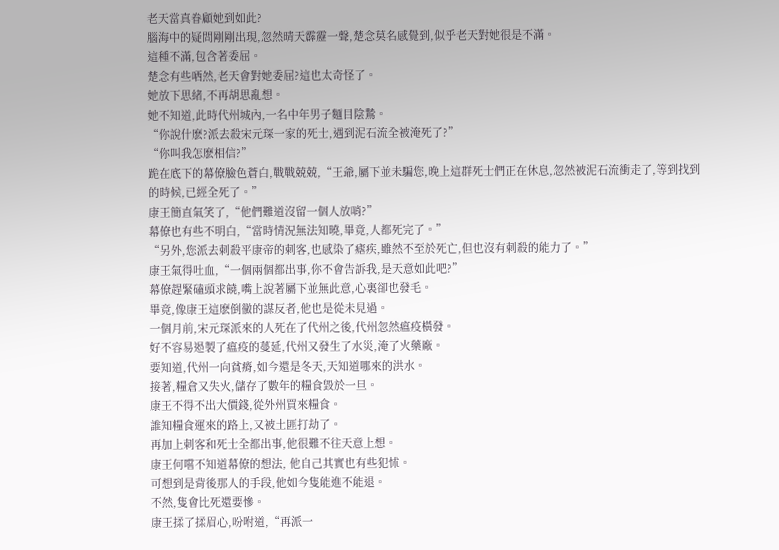老天當真眷顧她到如此?
腦海中的疑問剛剛出現,忽然晴天霹靂一聲,楚念莫名感覺到,似乎老天對她很是不滿。
這種不滿,包含著委屈。
楚念有些哂然,老天會對她委屈?這也太奇怪了。
她放下思緒,不再胡思亂想。
她不知道,此時代州城內,一名中年男子麵目陰鷙。
“你說什麽?派去殺宋元琛一家的死士,遇到泥石流全被淹死了?”
“你叫我怎麽相信?”
跪在底下的幕僚臉色蒼白,戰戰兢兢,“王爺,屬下並未騙您,晚上這群死士們正在休息,忽然被泥石流衝走了,等到找到的時候,已經全死了。”
康王簡直氣笑了,“他們難道沒留一個人放哨?”
幕僚也有些不明白,“當時情況無法知曉,畢竟,人都死完了。”
“另外,您派去刺殺平康帝的刺客,也感染了瘧疾,雖然不至於死亡,但也沒有刺殺的能力了。”
康王氣得吐血,“一個兩個都出事,你不會告訴我,是天意如此吧?”
幕僚趕緊磕頭求饒,嘴上說著屬下並無此意,心裏卻也發毛。
畢竟,像康王這麽倒黴的謀反者,他也是從未見過。
一個月前,宋元琛派來的人死在了代州之後,代州忽然瘟疫橫發。
好不容易遏製了瘟疫的蔓延,代州又發生了水災,淹了火藥廠。
要知道,代州一向貧瘠,如今還是冬天,天知道哪來的洪水。
接著,糧倉又失火,儲存了數年的糧食毀於一旦。
康王不得不出大價錢,從外州買來糧食。
誰知糧食運來的路上,又被土匪打劫了。
再加上刺客和死士全都出事,他很難不往天意上想。
康王何嚐不知道幕僚的想法, 他自己其實也有些犯怵。
可想到是背後那人的手段,他如今隻能進不能退。
不然,隻會比死還要慘。
康王揉了揉眉心,吩咐道,“再派一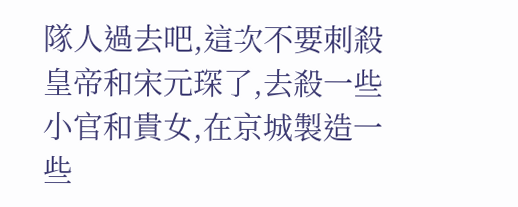隊人過去吧,這次不要刺殺皇帝和宋元琛了,去殺一些小官和貴女,在京城製造一些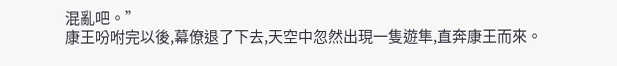混亂吧。”
康王吩咐完以後,幕僚退了下去,天空中忽然出現一隻遊隼,直奔康王而來。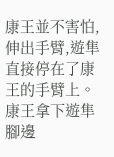康王並不害怕,伸出手臂,遊隼直接停在了康王的手臂上。
康王拿下遊隼腳邊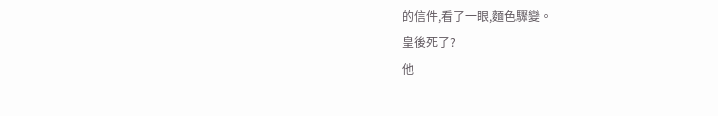的信件,看了一眼,麵色驟變。
皇後死了?
他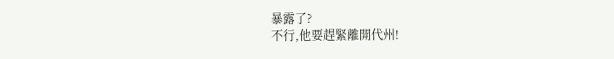暴露了?
不行,他要趕緊離開代州!